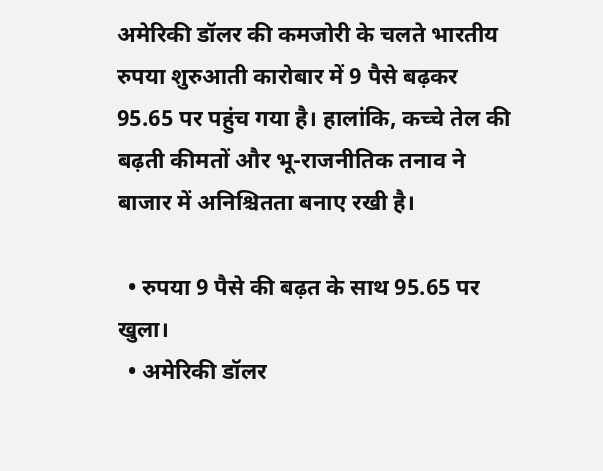अमेरिकी डॉलर की कमजोरी के चलते भारतीय रुपया शुरुआती कारोबार में 9 पैसे बढ़कर 95.65 पर पहुंच गया है। हालांकि, कच्चे तेल की बढ़ती कीमतों और भू-राजनीतिक तनाव ने बाजार में अनिश्चितता बनाए रखी है।

  • रुपया 9 पैसे की बढ़त के साथ 95.65 पर खुला।
  • अमेरिकी डॉलर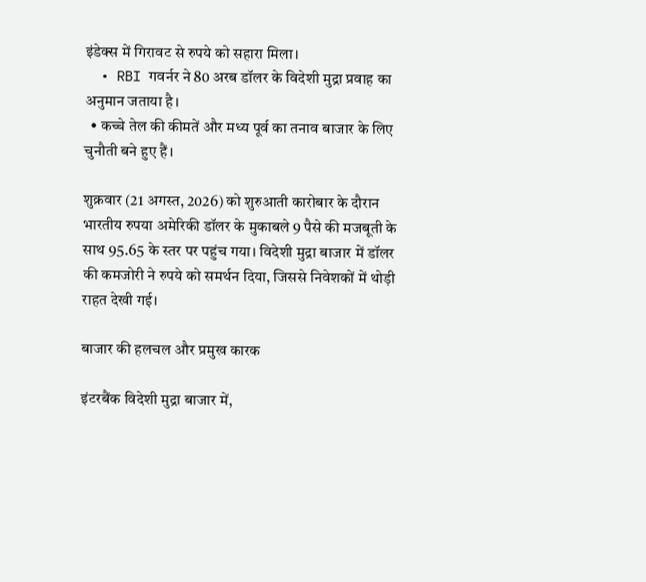इंडेक्स में गिरावट से रुपये को सहारा मिला।
  • RBI गवर्नर ने 80 अरब डॉलर के विदेशी मुद्रा प्रवाह का अनुमान जताया है।
  • कच्चे तेल की कीमतें और मध्य पूर्व का तनाव बाजार के लिए चुनौती बने हुए हैं।

शुक्रवार (21 अगस्त, 2026) को शुरुआती कारोबार के दौरान भारतीय रुपया अमेरिकी डॉलर के मुकाबले 9 पैसे की मजबूती के साथ 95.65 के स्तर पर पहुंच गया। विदेशी मुद्रा बाजार में डॉलर की कमजोरी ने रुपये को समर्थन दिया, जिससे निवेशकों में थोड़ी राहत देखी गई।

बाजार की हलचल और प्रमुख कारक

इंटरबैंक विदेशी मुद्रा बाजार में,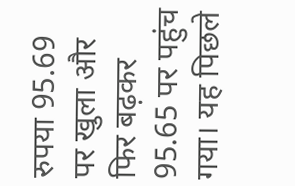रुपया 95.69 पर खुला और फिर बढ़कर 95.65 पर पहुंच गया। यह पिछले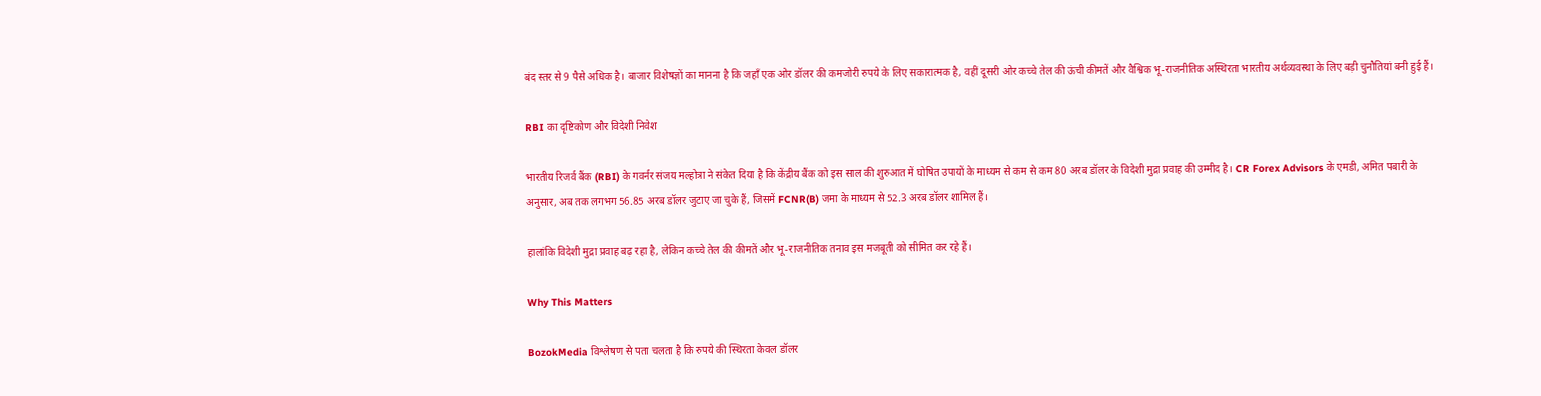बंद स्तर से 9 पैसे अधिक है। बाजार विशेषज्ञों का मानना है कि जहाँ एक ओर डॉलर की कमजोरी रुपये के लिए सकारात्मक है, वहीं दूसरी ओर कच्चे तेल की ऊंची कीमतें और वैश्विक भू-राजनीतिक अस्थिरता भारतीय अर्थव्यवस्था के लिए बड़ी चुनौतियां बनी हुई हैं।

RBI का दृष्टिकोण और विदेशी निवेश

भारतीय रिजर्व बैंक (RBI) के गवर्नर संजय मल्होत्रा ने संकेत दिया है कि केंद्रीय बैंक को इस साल की शुरुआत में घोषित उपायों के माध्यम से कम से कम 80 अरब डॉलर के विदेशी मुद्रा प्रवाह की उम्मीद है। CR Forex Advisors के एमडी, अमित पबारी के अनुसार, अब तक लगभग 56.85 अरब डॉलर जुटाए जा चुके हैं, जिसमें FCNR(B) जमा के माध्यम से 52.3 अरब डॉलर शामिल हैं।

हालांकि विदेशी मुद्रा प्रवाह बढ़ रहा है, लेकिन कच्चे तेल की कीमतें और भू-राजनीतिक तनाव इस मजबूती को सीमित कर रहे हैं।

Why This Matters

BozokMedia विश्लेषण से पता चलता है कि रुपये की स्थिरता केवल डॉलर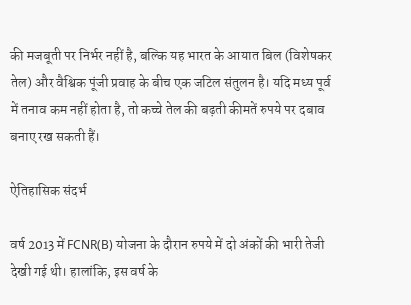की मजबूती पर निर्भर नहीं है, बल्कि यह भारत के आयात बिल (विशेषकर तेल) और वैश्विक पूंजी प्रवाह के बीच एक जटिल संतुलन है। यदि मध्य पूर्व में तनाव कम नहीं होता है, तो कच्चे तेल की बढ़ती कीमतें रुपये पर दबाव बनाए रख सकती हैं।

ऐतिहासिक संदर्भ

वर्ष 2013 में FCNR(B) योजना के दौरान रुपये में दो अंकों की भारी तेजी देखी गई थी। हालांकि, इस वर्ष के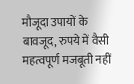मौजूदा उपायों के बावजूद, रुपये में वैसी महत्वपूर्ण मजबूती नहीं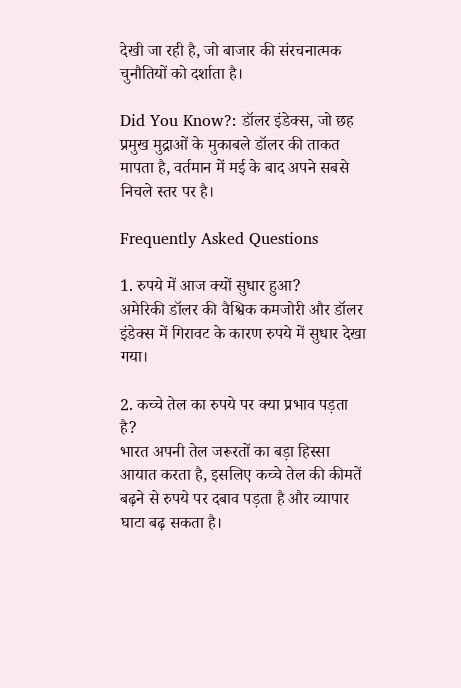देखी जा रही है, जो बाजार की संरचनात्मक चुनौतियों को दर्शाता है।

Did You Know?: डॉलर इंडेक्स, जो छह प्रमुख मुद्राओं के मुकाबले डॉलर की ताकत मापता है, वर्तमान में मई के बाद अपने सबसे निचले स्तर पर है।

Frequently Asked Questions

1. रुपये में आज क्यों सुधार हुआ?
अमेरिकी डॉलर की वैश्विक कमजोरी और डॉलर इंडेक्स में गिरावट के कारण रुपये में सुधार देखा गया।

2. कच्चे तेल का रुपये पर क्या प्रभाव पड़ता है?
भारत अपनी तेल जरूरतों का बड़ा हिस्सा आयात करता है, इसलिए कच्चे तेल की कीमतें बढ़ने से रुपये पर दबाव पड़ता है और व्यापार घाटा बढ़ सकता है।